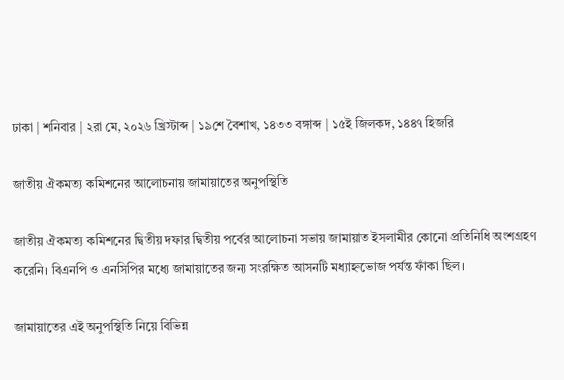ঢাকা | শনিবার | ২রা মে, ২০২৬ খ্রিস্টাব্দ | ১৯শে বৈশাখ, ১৪৩৩ বঙ্গাব্দ | ১৫ই জিলকদ, ১৪৪৭ হিজরি

জাতীয় ঐকমত্য কমিশনের আলোচনায় জামায়াতের অনুপস্থিতি

জাতীয় ঐকমত্য কমিশনের দ্বিতীয় দফার দ্বিতীয় পর্বের আলোচনা সভায় জামায়াত ইসলামীর কোনো প্রতিনিধি অংশগ্রহণ করেনি। বিএনপি ও এনসিপির মধ্যে জামায়াতের জন্য সংরক্ষিত আসনটি মধ্যাহ্নভোজ পর্যন্ত ফাঁকা ছিল।

জামায়াতের এই অনুপস্থিতি নিয়ে বিভিন্ন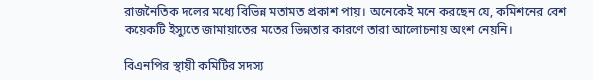রাজনৈতিক দলের মধ্যে বিভিন্ন মতামত প্রকাশ পায়। অনেকেই মনে করছেন যে, কমিশনের বেশ কয়েকটি ইস্যুতে জামায়াতের মতের ভিন্নতার কারণে তারা আলোচনায় অংশ নেয়নি।

বিএনপির স্থায়ী কমিটির সদস্য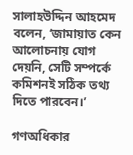সালাহউদ্দিন আহমেদ বলেন, ‘জামায়াত কেন আলোচনায় যোগ দেয়নি, সেটি সম্পর্কে কমিশনই সঠিক তথ্য দিতে পারবেন।’

গণঅধিকার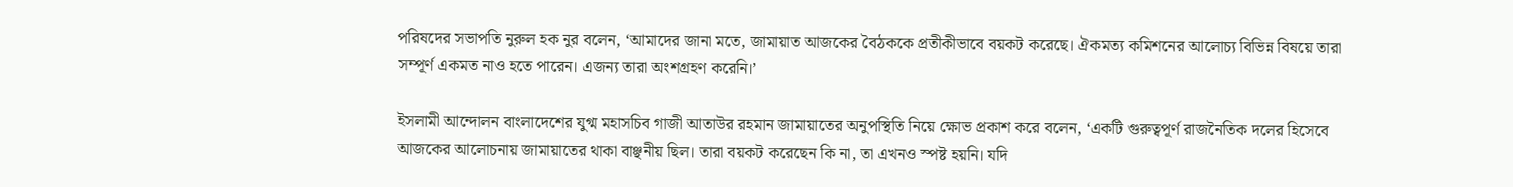পরিষদের সভাপতি নুরুল হক নুর বলেন, ‘আমাদের জানা মতে, জামায়াত আজকের বৈঠককে প্রতীকীভাবে বয়কট করেছে। ঐকমত্য কমিশনের আলোচ্য বিভিন্ন বিষয়ে তারা সম্পূর্ণ একমত নাও হতে পারেন। এজন্য তারা অংশগ্রহণ করেনি।’

ইসলামী আন্দোলন বাংলাদেশের যুগ্ম মহাসচিব গাজী আতাউর রহমান জামায়াতের অনুপস্থিতি নিয়ে ক্ষোভ প্রকাশ করে বলেন, ‘একটি গুরুত্বপূর্ণ রাজনৈতিক দলের হিসেবে আজকের আলোচনায় জামায়াতের থাকা বাঞ্ছনীয় ছিল। তারা বয়কট করেছেন কি না, তা এখনও স্পষ্ট হয়নি। যদি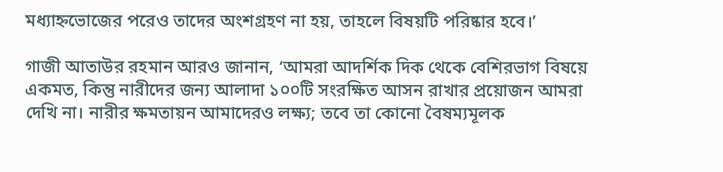মধ্যাহ্নভোজের পরেও তাদের অংশগ্রহণ না হয়, তাহলে বিষয়টি পরিষ্কার হবে।’

গাজী আতাউর রহমান আরও জানান, ‘আমরা আদর্শিক দিক থেকে বেশিরভাগ বিষয়ে একমত, কিন্তু নারীদের জন্য আলাদা ১০০টি সংরক্ষিত আসন রাখার প্রয়োজন আমরা দেখি না। নারীর ক্ষমতায়ন আমাদেরও লক্ষ্য; তবে তা কোনো বৈষম্যমূলক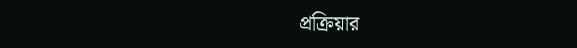প্রক্রিয়ার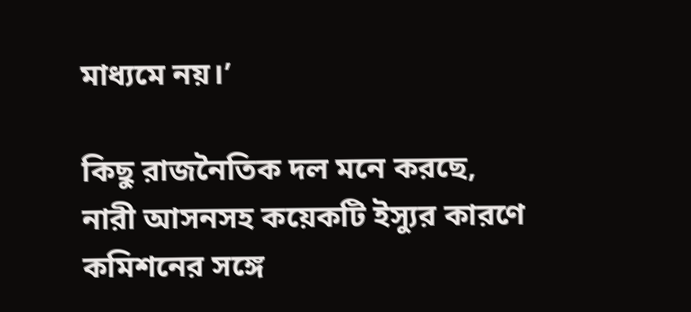মাধ্যমে নয়।’

কিছু রাজনৈতিক দল মনে করছে, নারী আসনসহ কয়েকটি ইস্যুর কারণে কমিশনের সঙ্গে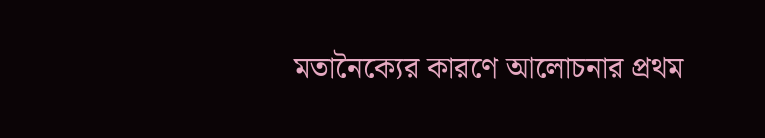মতানৈক্যের কারণে আলোচনার প্রথম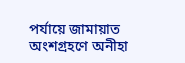পর্যায়ে জামায়াত অংশগ্রহণে অনীহা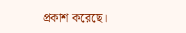প্রকাশ করেছে।